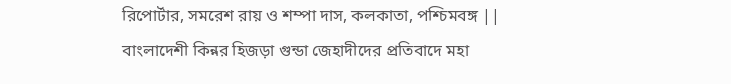রিপোর্টার, সমরেশ রায় ও শম্পা দাস, কলকাতা, পশ্চিমবঙ্গ ||
বাংলাদেশী কিন্নর হিজড়া গুন্ডা জেহাদীদের প্রতিবাদে মহা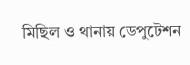মিছিল ও থানায় ডেপুটেশন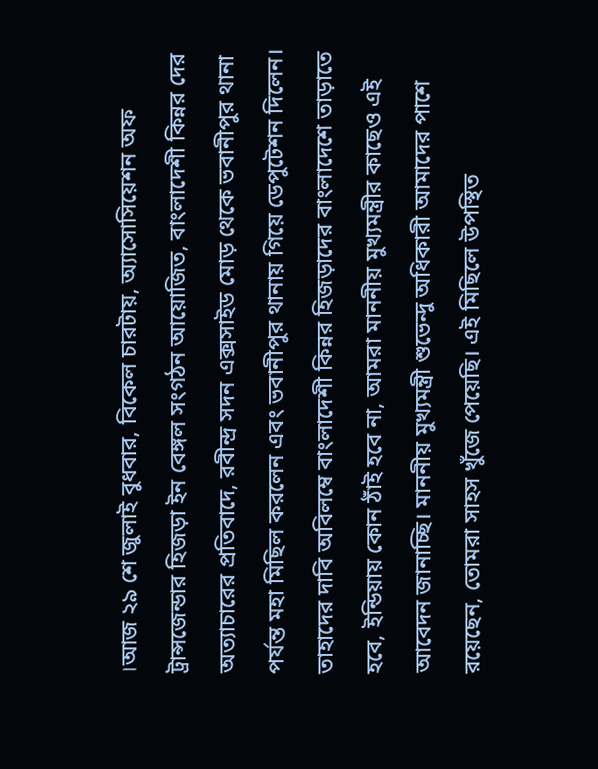।আজ ২৯ শে জুলাই বুধবার, বিকেল চারটায়, অ্যাসোসিয়েশন অফ ট্রান্সজেন্ডার হিজড়া ইন বেঙ্গল সংগঠন আয়োজিত, বাংলাদেশী কিন্নর দের অত্যাচারের প্রতিবাদে, রবীন্দ্র সদন এক্সসাইড মোড় থেকে ভবানীপুর থানা পর্যন্ত মহা মিছিল করলেন এবং ভবানীপুর থানায় গিয়ে ডেপুটেশন দিলেন। তাহাদের দাবি অবিলম্বে বাংলাদেশী কিন্নর হিজড়াদের বাংলাদেশে তাড়াতে হবে, ইন্ডিয়ায় কোন ঠাঁই হবে না, আমরা মাননীয় মুখ্যমন্ত্রীর কাছেও এই আবেদন জানাচ্ছি। মাননীয় মুখ্যমন্ত্রী শুভেন্দু অধিকারী আমাদের পাশে রয়েছেন, তোমরা সাহস খুঁজে পেয়েছি। এই মিছিলে উপস্থিত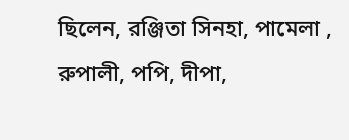ছিলেন, রঞ্জিতা সিনহা, পামেলা , রুপালী, পপি, দীপা,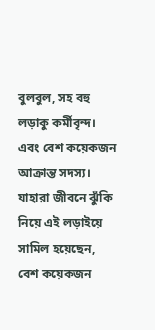বুলবুল, সহ বহু লড়াকু কর্মীবৃন্দ। এবং বেশ কয়েকজন আক্রান্ত সদস্য। যাহারা জীবনে ঝুঁকি নিয়ে এই লড়াইয়ে সামিল হয়েছেন, বেশ কয়েকজন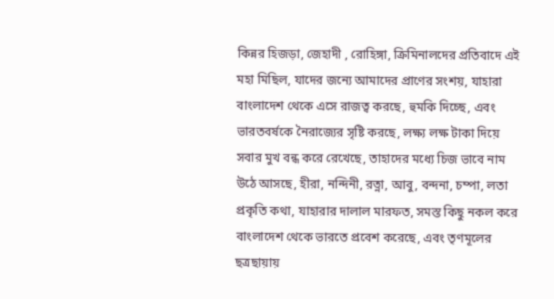কিন্নর হিজড়া, জেহাদী , রোহিঙ্গা, ক্রিমিনালদের প্রতিবাদে এই মহা মিছিল, যাদের জন্যে আমাদের প্রাণের সংশয়, যাহারা বাংলাদেশ থেকে এসে রাজত্ব করছে, হুমকি দিচ্ছে, এবং ভারতবর্ষকে নৈরাজ্যের সৃষ্টি করছে, লক্ষ্য লক্ষ টাকা দিয়ে সবার মুখ বন্ধ করে রেখেছে, তাহাদের মধ্যে চিজ ভাবে নাম উঠে আসছে, হীরা, নন্দিনী, রত্না, আবু, বন্দনা, চম্পা, লতা প্রকৃতি কথা, যাহারার দালাল মারফত, সমস্ত কিছু নকল করে বাংলাদেশ থেকে ভারতে প্রবেশ করেছে, এবং তৃণমূলের ছত্রছায়ায়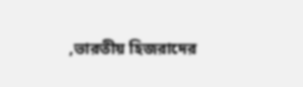,ভারতীয় হিজরাদের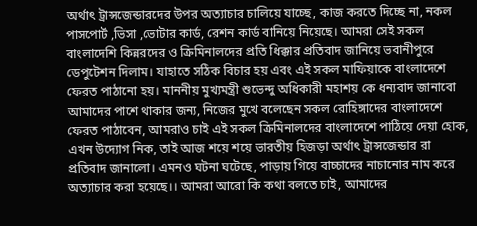অর্থাৎ ট্রান্সজেন্ডারদের উপর অত্যাচার চালিয়ে যাচ্ছে, কাজ করতে দিচ্ছে না, নকল পাসপোর্ট ,ভিসা ,ভোটার কার্ড, রেশন কার্ড বানিয়ে নিয়েছে। আমরা সেই সকল বাংলাদেশি কিন্নরদের ও ক্রিমিনালদের প্রতি ধিক্কার প্রতিবাদ জানিয়ে ভবানীপুরে ডেপুটেশন দিলাম। যাহাতে সঠিক বিচার হয় এবং এই সকল মাফিয়াকে বাংলাদেশে ফেরত পাঠানো হয়। মাননীয় মুখ্যমন্ত্রী শুভেন্দু অধিকারী মহাশয় কে ধন্যবাদ জানাবো আমাদের পাশে থাকার জন্য, নিজের মুখে বলেছেন সকল রোহিঙ্গাদের বাংলাদেশে ফেরত পাঠাবেন, আমরাও চাই এই সকল ক্রিমিনালদের বাংলাদেশে পাঠিয়ে দেয়া হোক, এখন উদ্যোগ নিক, তাই আজ শয়ে শয়ে ভারতীয় হিজড়া অর্থাৎ ট্রান্সজেন্ডার রা প্রতিবাদ জানালো। এমনও ঘটনা ঘটেছে, পাড়ায় গিয়ে বাচ্চাদের নাচানোর নাম করে অত্যাচার করা হয়েছে।। আমরা আরো কি কথা বলতে চাই, আমাদের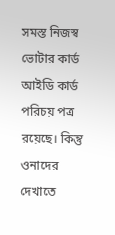সমস্ত নিজস্ব ভোটার কার্ড আইডি কার্ড পরিচয় পত্র রয়েছে। কিন্তু ওনাদের দেখাতে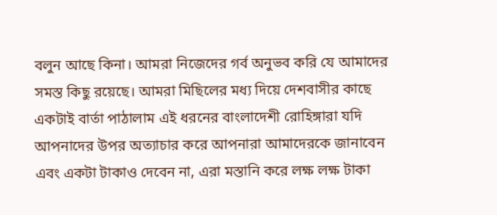বলুন আছে কিনা। আমরা নিজেদের গর্ব অনুভব করি যে আমাদের সমস্ত কিছু রয়েছে। আমরা মিছিলের মধ্য দিয়ে দেশবাসীর কাছে একটাই বার্তা পাঠালাম এই ধরনের বাংলাদেশী রোহিঙ্গারা যদি আপনাদের উপর অত্যাচার করে আপনারা আমাদেরকে জানাবেন এবং একটা টাকাও দেবেন না, এরা মস্তানি করে লক্ষ লক্ষ টাকা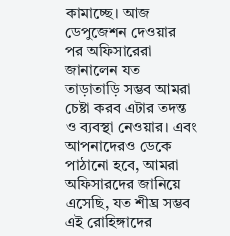কামাচ্ছে। আজ ডেপুজেশন দেওয়ার পর অফিসারেরা জানালেন যত তাড়াতাড়ি সম্ভব আমরা চেষ্টা করব এটার তদন্ত ও ব্যবস্থা নেওয়ার। এবং আপনাদেরও ডেকে পাঠানো হবে, আমরা অফিসারদের জানিয়ে এসেছি, যত শীঘ্র সম্ভব এই রোহিঙ্গাদের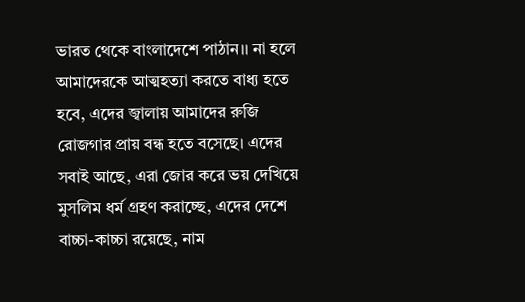ভারত থেকে বাংলাদেশে পাঠান।। না হলে আমাদেরকে আত্মহত্যা করতে বাধ্য হতে হবে, এদের জ্বালায় আমাদের রুজি রোজগার প্রায় বন্ধ হতে বসেছে। এদের সবাই আছে, এরা জোর করে ভয় দেখিয়ে মুসলিম ধর্ম গ্রহণ করাচ্ছে, এদের দেশে বাচ্চা-কাচ্চা রয়েছে, নাম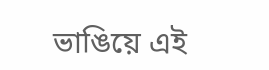ভাঙিয়ে এই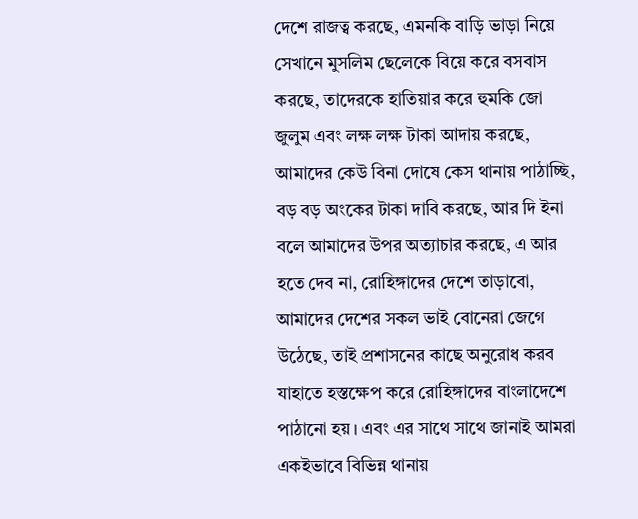দেশে রাজত্ব করছে, এমনকি বাড়ি ভাড়া নিয়ে সেখানে মুসলিম ছেলেকে বিয়ে করে বসবাস করছে, তাদেরকে হাতিয়ার করে হুমকি জো জুলুম এবং লক্ষ লক্ষ টাকা আদায় করছে, আমাদের কেউ বিনা দোষে কেস থানায় পাঠাচ্ছি, বড় বড় অংকের টাকা দাবি করছে, আর দি ইনা বলে আমাদের উপর অত্যাচার করছে, এ আর হতে দেব না, রোহিঙ্গাদের দেশে তাড়াবো, আমাদের দেশের সকল ভাই বোনেরা জেগে উঠেছে, তাই প্রশাসনের কাছে অনুরোধ করব যাহাতে হস্তক্ষেপ করে রোহিঙ্গাদের বাংলাদেশে পাঠানো হয়। এবং এর সাথে সাথে জানাই আমরা একইভাবে বিভিন্ন থানায়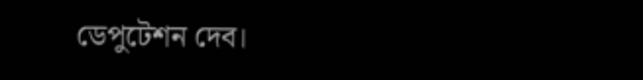ডেপুটেশন দেব।